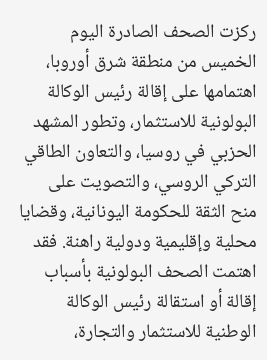ركزت الصحف الصادرة اليوم الخميس من منطقة شرق أوروبا، اهتمامها على إقالة رئيس الوكالة البولونية للاستثمار، وتطور المشهد الحزبي في روسيا، والتعاون الطاقي التركي الروسي، والتصويت على منح الثقة للحكومة اليونانية، وقضايا محلية وإقليمية ودولية راهنة. فقد اهتمت الصحف البولونية بأسباب إقالة أو استقالة رئيس الوكالة الوطنية للاستثمار والتجارة،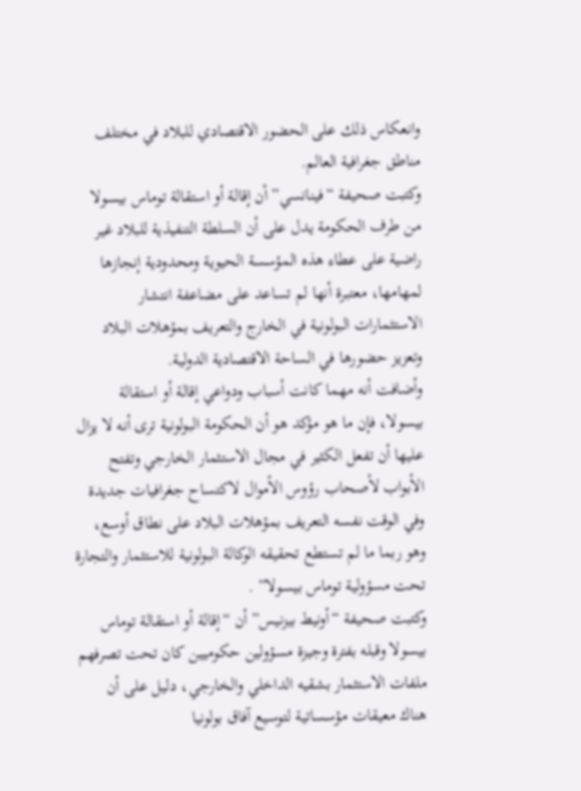وانعكاس ذلك على الحضور الاقتصادي للبلاد في مختلف مناطق جغرافية العالم.
وكتبت صحيفة “فينانسي” أن إقالة أو استقالة توماس بيسولا من طرف الحكومة يدل على أن السلطة التنفيذية للبلاد غير راضية على عطاء هذه المؤسسة الحيوية ومحدودية إنجازها لمهامها، معتبرة أنها لم تساعد على مضاعفة انتشار الاستثمارات البولونية في الخارج والتعريف بمؤهلات البلاد وتعزيز حضورها في الساحة الاقتصادية الدولية.
وأضافت أنه مهما كانت أسباب ودواعي إقالة أو استقالة بيسولا، فإن ما هو مؤكد هو أن الحكومة البولونية ترى أنه لا يزال عليها أن تفعل الكثير في مجال الاستثمار الخارجي وتفتح الأبواب لأصحاب رؤوس الأموال لاكتساح جغرافيات جديدة وفي الوقت نفسه التعريف بمؤهلات البلاد على نطاق أوسع، وهو ربما ما لم تستطع تحقيقه الوكالة البولونية للاستثمار والتجارة تحت مسؤولية توماس بيسولا” .
وكتبت صحيفة “أونيط بيزنيس” أن “إقالة أو استقالة توماس بيسولا وقبله بفترة وجيزة مسؤولين حكوميين كان تحت تصرفهم ملفات الاستثمار بشقيه الداخلي والخارجي، دليل على أن هناك معيقات مؤسساتية لتوسيع آفاق بولونيا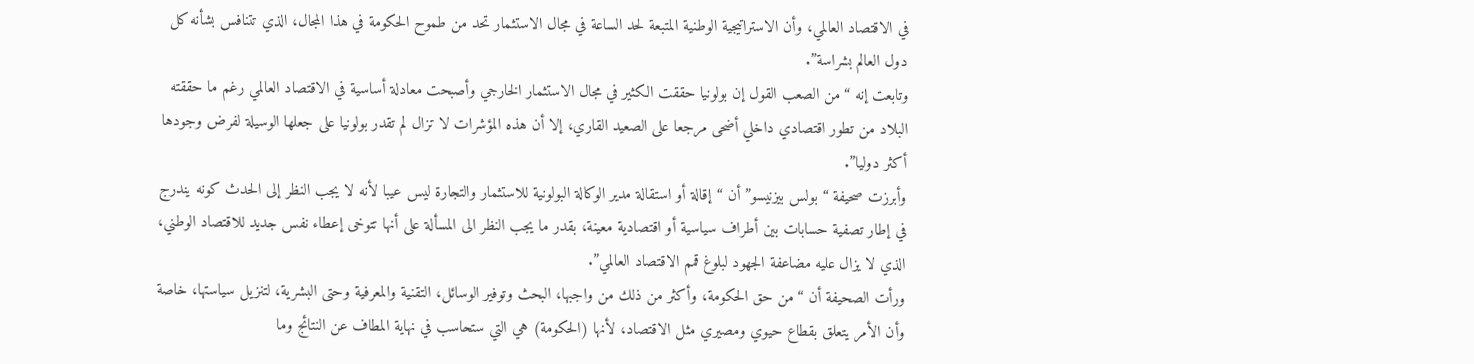في الاقتصاد العالمي، وأن الاستراتيجية الوطنية المتبعة لحد الساعة في مجال الاستثمار تحد من طموح الحكومة في هذا المجال، الذي تتنافس بشأنه كل دول العالم بشراسة”.
وتابعت إنه “من الصعب القول إن بولونيا حققت الكثير في مجال الاستثمار الخارجي وأصبحت معادلة أساسية في الاقتصاد العالمي رغم ما حققته البلاد من تطور اقتصادي داخلي أضحى مرجعا على الصعيد القاري، إلا أن هذه المؤشرات لا تزال لم تقدر بولونيا على جعلها الوسيلة لفرض وجودها أكثر دوليا”.
وأبرزت صحيفة “بولس بيزنيسو” أن “إقالة أو استقالة مدير الوكالة البولونية للاستثمار والتجارة ليس عيبا لأنه لا يجب النظر إلى الحدث كونه يندرج في إطار تصفية حسابات بين أطراف سياسية أو اقتصادية معينة، بقدر ما يجب النظر الى المسألة على أنها تتوخى إعطاء نفس جديد للاقتصاد الوطني، الذي لا يزال عليه مضاعفة الجهود لبلوغ قمم الاقتصاد العالمي”.
ورأت الصحيفة أن “من حق الحكومة، وأكثر من ذلك من واجبها، البحث وتوفير الوسائل، التقنية والمعرفية وحتى البشرية، لتنزيل سياستها، خاصة وأن الأمر يتعلق بقطاع حيوي ومصيري مثل الاقتصاد، لأنها (الحكومة) هي التي ستحاسب في نهاية المطاف عن النتائج وما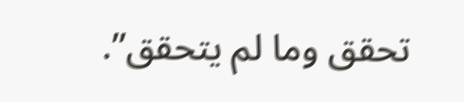تحقق وما لم يتحقق”.